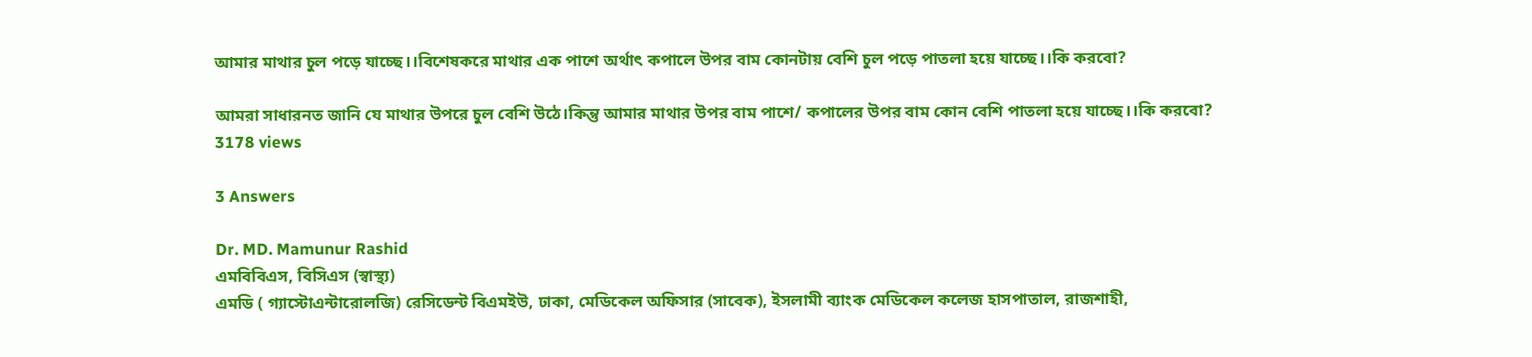আমার মাথার চুল পড়ে যাচ্ছে।।বিশেষকরে মাথার এক পাশে অর্থাৎ কপালে উপর বাম কোনটায় বেশি চুল পড়ে পাতলা হয়ে যাচ্ছে।।কি করবো?

আমরা সাধারনত জানি যে মাথার উপরে চুল বেশি উঠে।কিন্তু আমার মাথার উপর বাম পাশে/ কপালের উপর বাম কোন বেশি পাতলা হয়ে যাচ্ছে।।কি করবো?
3178 views

3 Answers

Dr. MD. Mamunur Rashid
এমবিবিএস, বিসিএস (স্বাস্থ্য)
এমডি ( গ্যাস্টোএন্টারোলজি) রেসিডেন্ট বিএমইউ, ঢাকা, মেডিকেল অফিসার (সাবেক), ইসলামী ব্যাংক মেডিকেল কলেজ হাসপাতাল, রাজশাহী,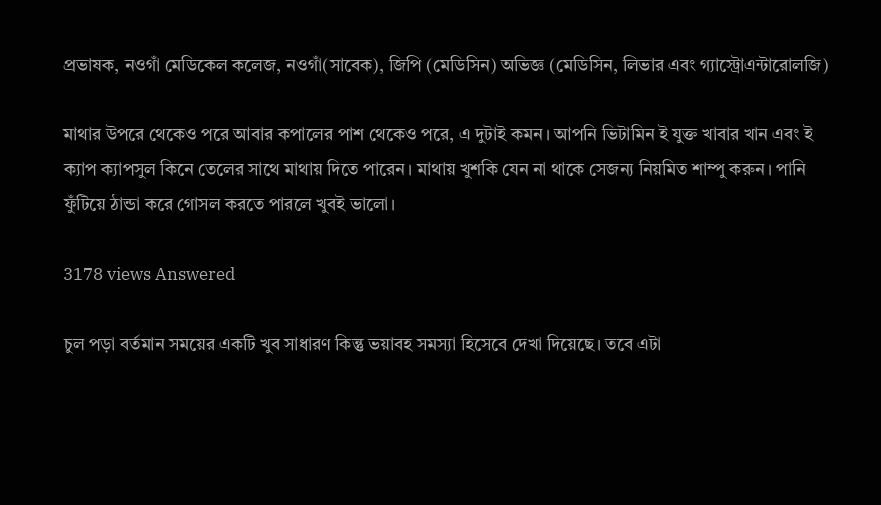প্রভাষক, নওগাঁ মেডিকেল কলেজ, নওগাঁ(সাবেক), জিপি (মেডিসিন) অভিজ্ঞ (মেডিসিন, লিভার এবং গ্যাস্ট্রোএন্টারোলজি)

মাথার উপরে থেকেও পরে আবার কপালের পাশ থেকেও পরে, এ দুটাই কমন। আপনি ভিটামিন ই যুক্ত খাবার খান এবং ই ক্যাপ ক্যাপসুল কিনে তেলের সাথে মাথায় দিতে পারেন। মাথায় খুশকি যেন না থাকে সেজন্য নিয়মিত শাম্পু করুন। পানি ফুঁটিয়ে ঠান্ডা করে গোসল করতে পারলে খুবই ভালো।

3178 views Answered

চুল পড়া বর্তমান সময়ের একটি খুব সাধারণ কিন্তু ভয়াবহ সমস্যা হিসেবে দেখা দিয়েছে। তবে এটা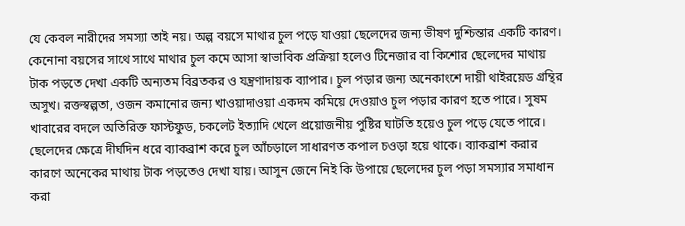যে কেবল নারীদের সমস্যা তাই নয়। অল্প বয়সে মাথার চুল পড়ে যাওয়া ছেলেদের জন্য ভীষণ দুশ্চিন্তার একটি কারণ। কেনোনা বয়সের সাথে সাথে মাথার চুল কমে আসা স্বাভাবিক প্রক্রিয়া হলেও টিনেজার বা কিশোর ছেলেদের মাথায় টাক পড়তে দেখা একটি অন্যতম বিব্রতকর ও যন্ত্রণাদায়ক ব্যাপার। চুল পড়ার জন্য অনেকাংশে দায়ী থাইরয়েড গ্রন্থির অসুখ। রক্তস্বল্পতা, ওজন কমানোর জন্য খাওয়াদাওয়া একদম কমিয়ে দেওয়াও চুল পড়ার কারণ হতে পারে। সুষম খাবারের বদলে অতিরিক্ত ফাস্টফুড, চকলেট ইত্যাদি খেলে প্রয়োজনীয় পুষ্টির ঘাটতি হয়েও চুল পড়ে যেতে পারে। ছেলেদের ক্ষেত্রে দীর্ঘদিন ধরে ব্যাকব্রাশ করে চুল আঁচড়ালে সাধারণত কপাল চওড়া হয়ে থাকে। ব্যাকব্রাশ করার কারণে অনেকের মাথায় টাক পড়তেও দেখা যায়। আসুন জেনে নিই কি উপায়ে ছেলেদের চুল পড়া সমস্যার সমাধান করা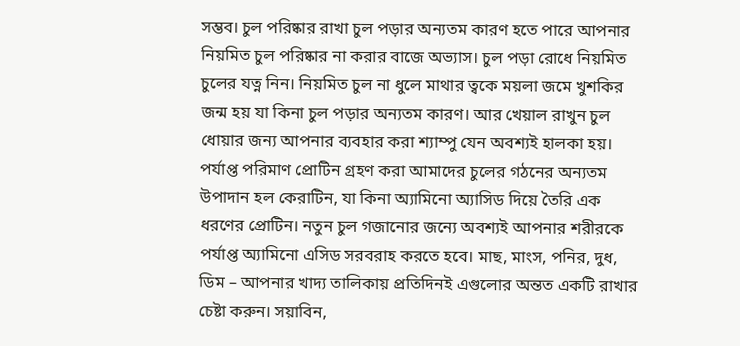সম্ভব। চুল পরিষ্কার রাখা চুল পড়ার অন্যতম কারণ হতে পারে আপনার নিয়মিত চুল পরিষ্কার না করার বাজে অভ্যাস। চুল পড়া রোধে নিয়মিত চুলের যত্ন নিন। নিয়মিত চুল না ধুলে মাথার ত্বকে ময়লা জমে খুশকির জন্ম হয় যা কিনা চুল পড়ার অন্যতম কারণ। আর খেয়াল রাখুন চুল ধোয়ার জন্য আপনার ব্যবহার করা শ্যাম্পু যেন অবশ্যই হালকা হয়। পর্যাপ্ত পরিমাণ প্রোটিন গ্রহণ করা আমাদের চুলের গঠনের অন্যতম উপাদান হল কেরাটিন, যা কিনা অ্যামিনো অ্যাসিড দিয়ে তৈরি এক ধরণের প্রোটিন। নতুন চুল গজানোর জন্যে অবশ্যই আপনার শরীরকে পর্যাপ্ত অ্যামিনো এসিড সরবরাহ করতে হবে। মাছ, মাংস, পনির, দুধ, ডিম – আপনার খাদ্য তালিকায় প্রতিদিনই এগুলোর অন্তত একটি রাখার চেষ্টা করুন। সয়াবিন,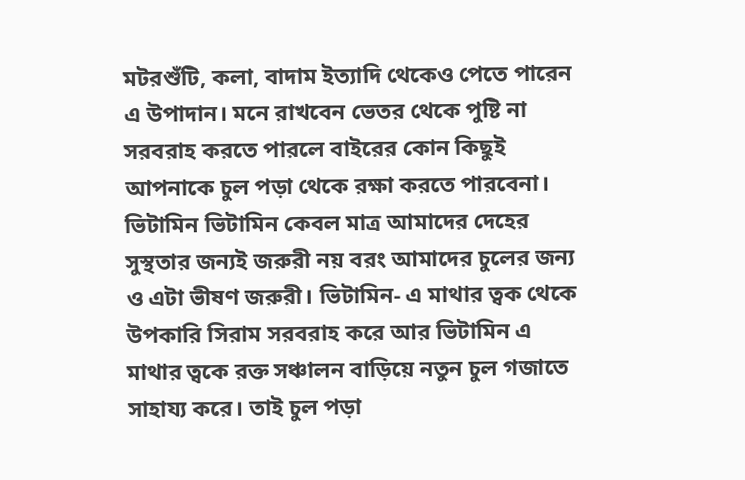মটরশুঁটি, কলা, বাদাম ইত্যাদি থেকেও পেতে পারেন এ উপাদান। মনে রাখবেন ভেতর থেকে পুষ্টি না সরবরাহ করতে পারলে বাইরের কোন কিছুই আপনাকে চুল পড়া থেকে রক্ষা করতে পারবেনা। ভিটামিন ভিটামিন কেবল মাত্র আমাদের দেহের সুস্থতার জন্যই জরুরী নয় বরং আমাদের চুলের জন্য ও এটা ভীষণ জরুরী। ভিটামিন- এ মাথার ত্বক থেকে উপকারি সিরাম সরবরাহ করে আর ভিটামিন এ মাথার ত্বকে রক্ত সঞ্চালন বাড়িয়ে নতুন চুল গজাতে সাহায্য করে। তাই চুল পড়া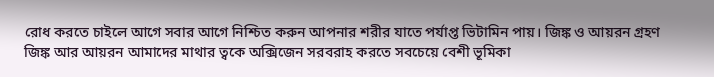রোধ করতে চাইলে আগে সবার আগে নিশ্চিত করুন আপনার শরীর যাতে পর্যাপ্ত ভিটামিন পায়। জিঙ্ক ও আয়রন গ্রহণ জিঙ্ক আর আয়রন আমাদের মাথার ত্বকে অক্সিজেন সরবরাহ করতে সবচেয়ে বেশী ভূমিকা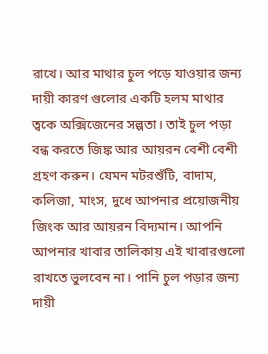রাখে। আর মাথার চুল পড়ে যাওয়ার জন্য দায়ী কারণ গুলোর একটি হলম মাথার ত্বকে অক্সিজেনের সল্পতা। তাই চুল পড়া বন্ধ করতে জিঙ্ক আর আয়রন বেশী বেশী গ্রহণ করুন। যেমন মটরশুঁটি, বাদাম, কলিজা, মাংস, দুধে আপনার প্রয়োজনীয় জিংক আর আয়রন বিদ্যমান। আপনি আপনার খাবার তালিকায় এই খাবারগুলো রাখতে ভুলবেন না। পানি চুল পড়ার জন্য দায়ী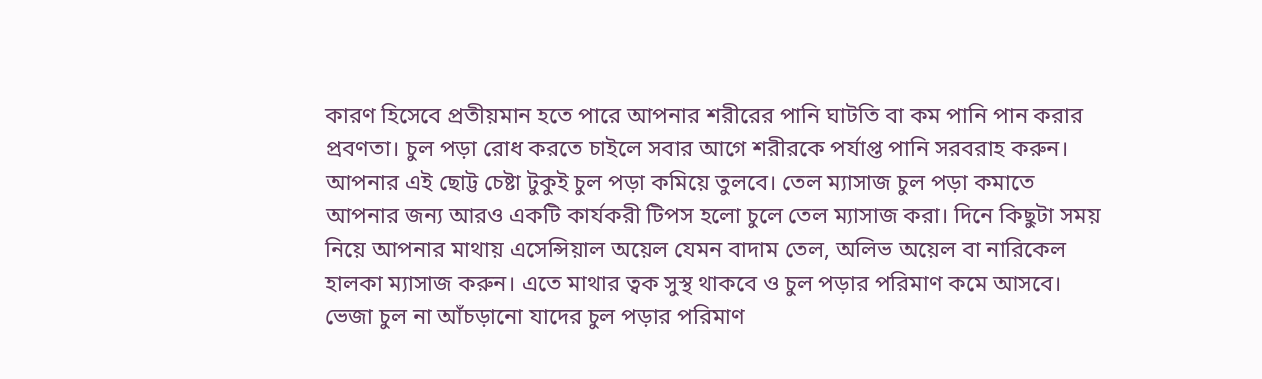কারণ হিসেবে প্রতীয়মান হতে পারে আপনার শরীরের পানি ঘাটতি বা কম পানি পান করার প্রবণতা। চুল পড়া রোধ করতে চাইলে সবার আগে শরীরকে পর্যাপ্ত পানি সরবরাহ করুন। আপনার এই ছোট্ট চেষ্টা টুকুই চুল পড়া কমিয়ে তুলবে। তেল ম্যাসাজ চুল পড়া কমাতে আপনার জন্য আরও একটি কার্যকরী টিপস হলো চুলে তেল ম্যাসাজ করা। দিনে কিছুটা সময় নিয়ে আপনার মাথায় এসেন্সিয়াল অয়েল যেমন বাদাম তেল, অলিভ অয়েল বা নারিকেল হালকা ম্যাসাজ করুন। এতে মাথার ত্বক সুস্থ থাকবে ও চুল পড়ার পরিমাণ কমে আসবে। ভেজা চুল না আঁচড়ানো যাদের চুল পড়ার পরিমাণ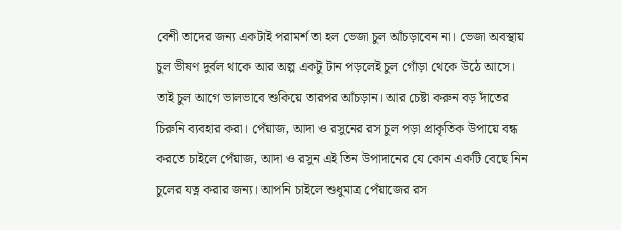বেশী তাদের জন্য একটাই পরামর্শ তা হল ভেজা চুল আঁচড়াবেন না। ভেজা অবস্থায় চুল ভীষণ দুর্বল থাকে আর অল্প একটু টান পড়লেই চুল গোঁড়া থেকে উঠে আসে। তাই চুল আগে ভালভাবে শুকিয়ে তারপর আঁচড়ান। আর চেষ্টা করুন বড় দাঁতের চিরুনি ব্যবহার করা। পেঁয়াজ, আদা ও রসুনের রস চুল পড়া প্রাকৃতিক উপায়ে বন্ধ করতে চাইলে পেঁয়াজ, আদা ও রসুন এই তিন উপাদানের যে কোন একটি বেছে নিন চুলের যত্ন করার জন্য। আপনি চাইলে শুধুমাত্র পেঁয়াজের রস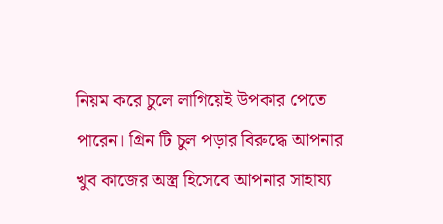নিয়ম করে চুলে লাগিয়েই উপকার পেতে পারেন। গ্রিন টি চুল পড়ার বিরুদ্ধে আপনার খুব কাজের অস্ত্র হিসেবে আপনার সাহায্য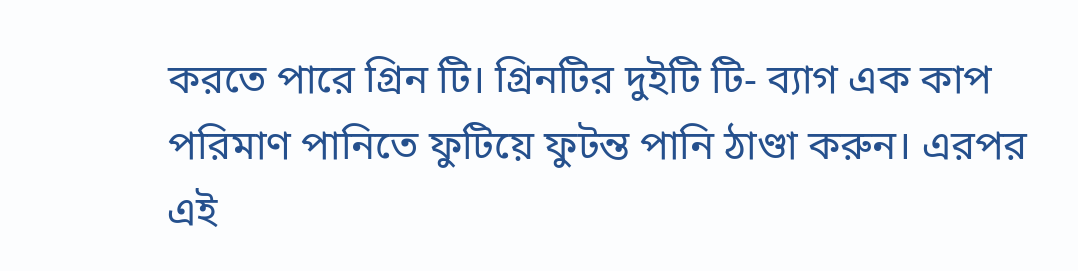করতে পারে গ্রিন টি। গ্রিনটির দুইটি টি- ব্যাগ এক কাপ পরিমাণ পানিতে ফুটিয়ে ফুটন্ত পানি ঠাণ্ডা করুন। এরপর এই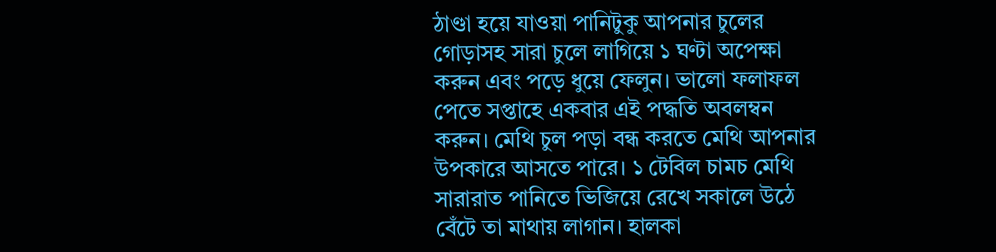ঠাণ্ডা হয়ে যাওয়া পানিটুকু আপনার চুলের গোড়াসহ সারা চুলে লাগিয়ে ১ ঘণ্টা অপেক্ষা করুন এবং পড়ে ধুয়ে ফেলুন। ভালো ফলাফল পেতে সপ্তাহে একবার এই পদ্ধতি অবলম্বন করুন। মেথি চুল পড়া বন্ধ করতে মেথি আপনার উপকারে আসতে পারে। ১ টেবিল চামচ মেথি সারারাত পানিতে ভিজিয়ে রেখে সকালে উঠে বেঁটে তা মাথায় লাগান। হালকা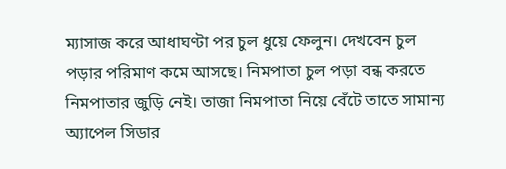ম্যাসাজ করে আধাঘণ্টা পর চুল ধুয়ে ফেলুন। দেখবেন চুল পড়ার পরিমাণ কমে আসছে। নিমপাতা চুল পড়া বন্ধ করতে নিমপাতার জুড়ি নেই। তাজা নিমপাতা নিয়ে বেঁটে তাতে সামান্য অ্যাপেল সিডার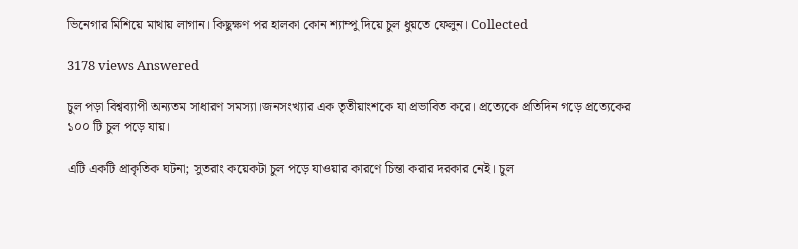ভিনেগার মিশিয়ে মাথায় লাগান। কিছুক্ষণ পর হালকা কোন শ্যাম্পু দিয়ে চুল ধুয়তে ফেলুন। Collected

3178 views Answered

চুল পড়া বিশ্বব্যাপী অন্যতম সাধারণ সমস্যা।জনসংখ্যার এক তৃতীয়াংশকে যা প্রভাবিত করে। প্রত্যেকে প্রতিদিন গড়ে প্রত্যেকের ১০০ টি চুল পড়ে যায়।

এটি একটি প্রাকৃতিক ঘটনা; সুতরাং কয়েকটা চুল পড়ে যাওয়ার কারণে চিন্তা করার দরকার নেই। চুল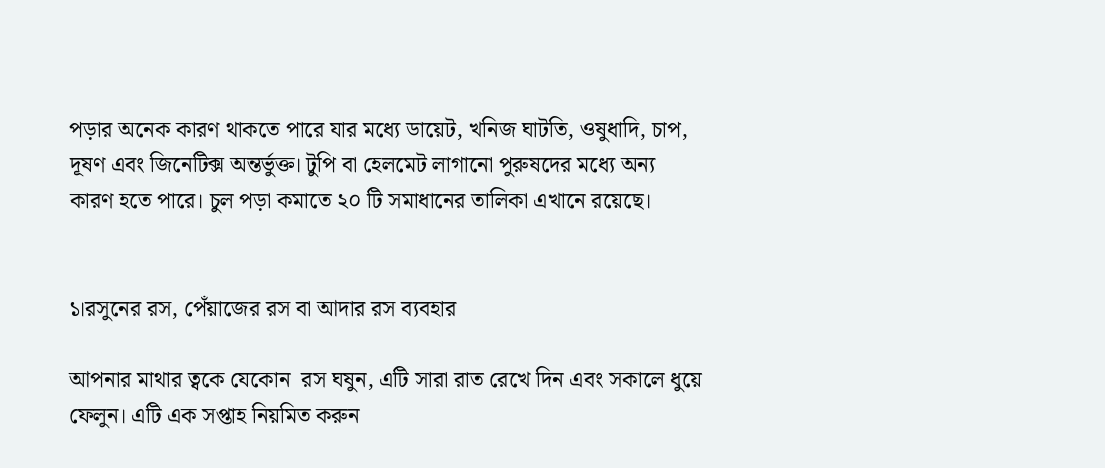পড়ার অনেক কারণ থাকতে পারে যার মধ্যে ডায়েট, খনিজ ঘাটতি, ওষুধাদি, চাপ, দূষণ এবং জিনেটিক্স অন্তর্ভুক্ত। টুপি বা হেলমেট লাগানো পুরুষদের মধ্যে অন্য কারণ হতে পারে। চুল পড়া কমাতে ২০ টি সমাধানের তালিকা এখানে রয়েছে।


১।রসুনের রস, পেঁয়াজের রস বা আদার রস ব্যবহার

আপনার মাথার ত্বকে যেকোন  রস ঘষুন, এটি সারা রাত রেখে দিন এবং সকালে ধুয়ে ফেলুন। এটি এক সপ্তাহ নিয়মিত করুন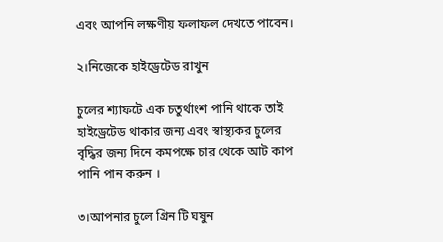এবং আপনি লক্ষণীয় ফলাফল দেখতে পাবেন।

২।নিজেকে হাইড্রেটেড রাখুন

চুলের শ্যাফটে এক চতুর্থাংশ পানি থাকে তাই হাইড্রেটেড থাকার জন্য এবং স্বাস্থ্যকর চুলের বৃদ্ধির জন্য দিনে কমপক্ষে চার থেকে আট কাপ পানি পান করুন ।

৩।আপনার চুলে গ্রিন টি ঘষুন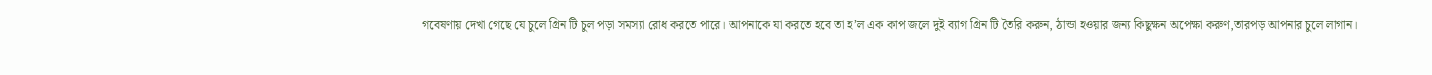গবেষণায় দেখা গেছে যে চুলে গ্রিন টি চুল পড়া সমস্যা রোধ করতে পারে। আপনাকে যা করতে হবে তা হ’ল এক কাপ জলে দুই ব্যাগ গ্রিন টি তৈরি করুন, ঠান্ডা হওয়ার জন্য কিছুক্ষন অপেক্ষা করুণ,তারপড় আপনার চুলে লাগান।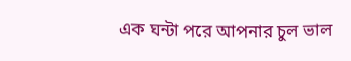এক ঘন্টা পরে আপনার চুল ভাল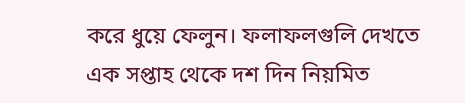করে ধুয়ে ফেলুন। ফলাফলগুলি দেখতে এক সপ্তাহ থেকে দশ দিন নিয়মিত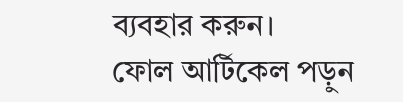ব্যবহার করুন।
ফোল আর্টিকেল পড়ুন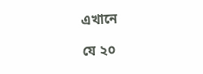এখানে

যে ২০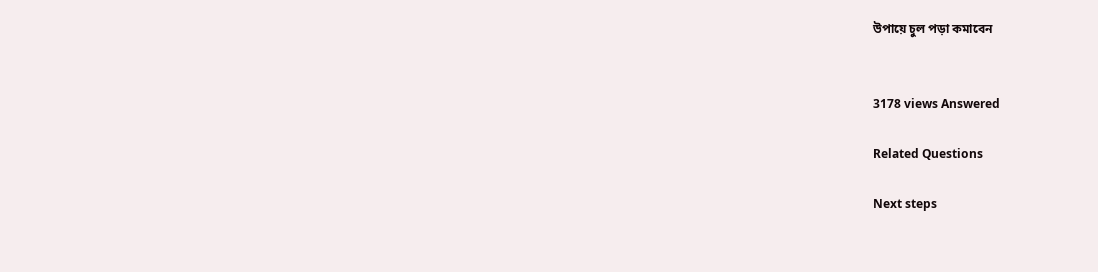উপায়ে চুল পড়া কমাবেন


3178 views Answered

Related Questions

Next steps